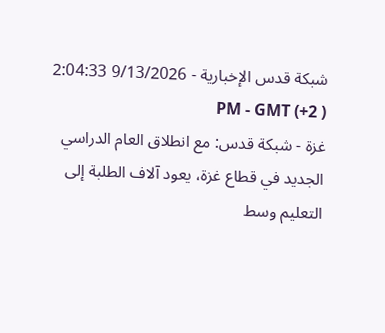شبكة قدس الإخبارية - 9/13/2026 2:04:33 PM - GMT (+2 )
غزة - شبكة قدس: مع انطلاق العام الدراسي الجديد في قطاع غزة، يعود آلاف الطلبة إلى التعليم وسط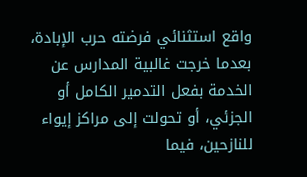واقع استثنائي فرضته حرب الإبادة، بعدما خرجت غالبية المدارس عن الخدمة بفعل التدمير الكامل أو الجزئي، أو تحولت إلى مراكز إيواء للنازحين، فيما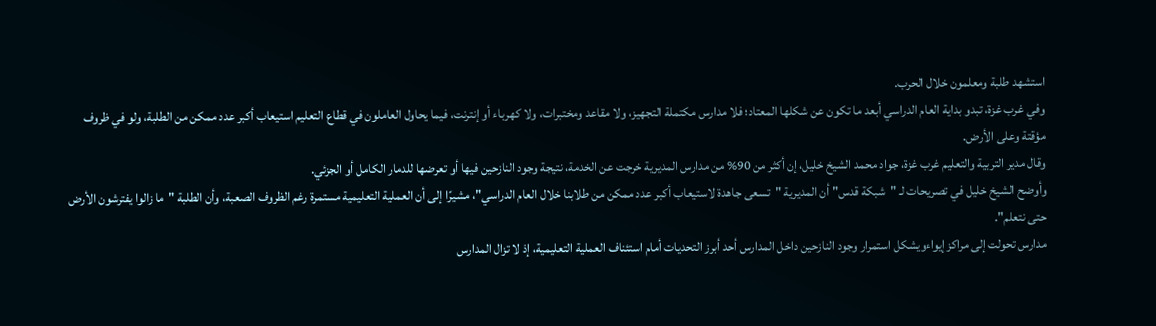استشهد طلبة ومعلمون خلال الحرب.
وفي غرب غزة، تبدو بداية العام الدراسي أبعد ما تكون عن شكلها المعتاد؛ فلا مدارس مكتملة التجهيز، ولا مقاعد ومختبرات، ولا كهرباء أو إنترنت، فيما يحاول العاملون في قطاع التعليم استيعاب أكبر عدد ممكن من الطلبة، ولو في ظروف مؤقتة وعلى الأرض.
وقال مدير التربية والتعليم غرب غزة، جواد محمد الشيخ خليل، إن أكثر من 90% من مدارس المديرية خرجت عن الخدمة، نتيجة وجود النازحين فيها أو تعرضها للدمار الكامل أو الجزئي.
وأوضح الشيخ خليل في تصريحات لـ "شبكة قدس" أن المديرية "تسعى جاهدة لاستيعاب أكبر عدد ممكن من طلابنا خلال العام الدراسي"، مشيرًا إلى أن العملية التعليمية مستمرة رغم الظروف الصعبة، وأن الطلبة "ما زالوا يفترشون الأرض حتى نتعلم".
مدارس تحولت إلى مراكز إيواءويشكل استمرار وجود النازحين داخل المدارس أحد أبرز التحديات أمام استئناف العملية التعليمية، إذ لا تزال المدارس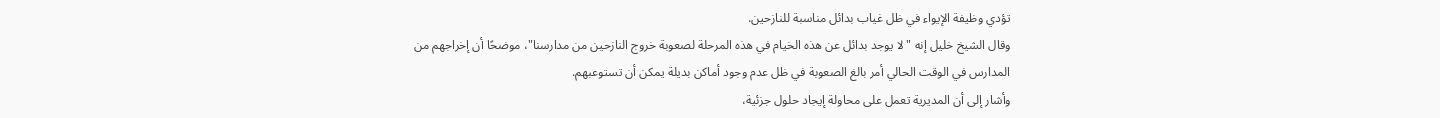تؤدي وظيفة الإيواء في ظل غياب بدائل مناسبة للنازحين.
وقال الشيخ خليل إنه "لا يوجد بدائل عن هذه الخيام في هذه المرحلة لصعوبة خروج النازحين من مدارسنا"، موضحًا أن إخراجهم من المدارس في الوقت الحالي أمر بالغ الصعوبة في ظل عدم وجود أماكن بديلة يمكن أن تستوعبهم.
وأشار إلى أن المديرية تعمل على محاولة إيجاد حلول جزئية،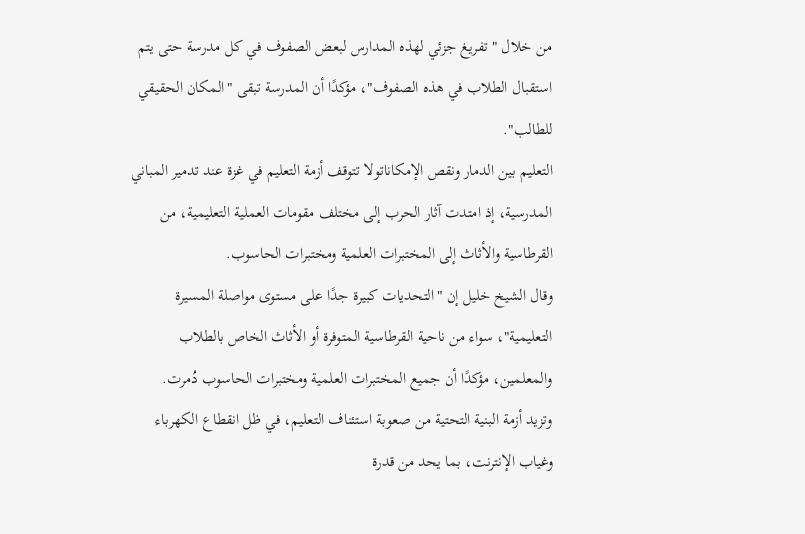من خلال "تفريغ جزئي لهذه المدارس لبعض الصفوف في كل مدرسة حتى يتم استقبال الطلاب في هذه الصفوف"، مؤكدًا أن المدرسة تبقى "المكان الحقيقي للطالب".
التعليم بين الدمار ونقص الإمكاناتولا تتوقف أزمة التعليم في غزة عند تدمير المباني المدرسية، إذ امتدت آثار الحرب إلى مختلف مقومات العملية التعليمية، من القرطاسية والأثاث إلى المختبرات العلمية ومختبرات الحاسوب.
وقال الشيخ خليل إن "التحديات كبيرة جدًا على مستوى مواصلة المسيرة التعليمية"، سواء من ناحية القرطاسية المتوفرة أو الأثاث الخاص بالطلاب والمعلمين، مؤكدًا أن جميع المختبرات العلمية ومختبرات الحاسوب دُمرت.
وتزيد أزمة البنية التحتية من صعوبة استئناف التعليم، في ظل انقطاع الكهرباء وغياب الإنترنت، بما يحد من قدرة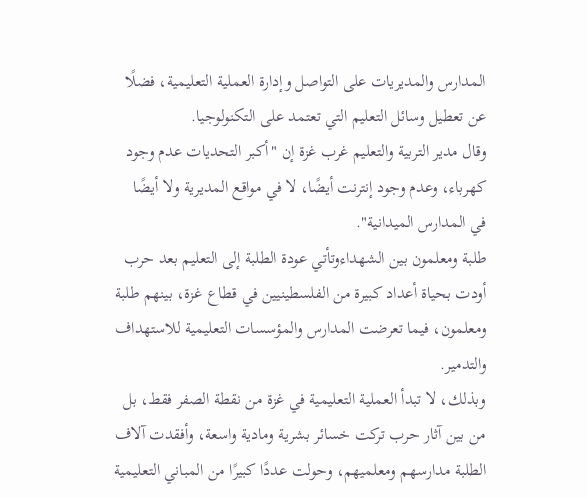المدارس والمديريات على التواصل وإدارة العملية التعليمية، فضلًا عن تعطيل وسائل التعليم التي تعتمد على التكنولوجيا.
وقال مدير التربية والتعليم غرب غزة إن "أكبر التحديات عدم وجود كهرباء، وعدم وجود إنترنت أيضًا، لا في مواقع المديرية ولا أيضًا في المدارس الميدانية".
طلبة ومعلمون بين الشهداءوتأتي عودة الطلبة إلى التعليم بعد حرب أودت بحياة أعداد كبيرة من الفلسطينيين في قطاع غزة، بينهم طلبة ومعلمون، فيما تعرضت المدارس والمؤسسات التعليمية للاستهداف والتدمير.
وبذلك، لا تبدأ العملية التعليمية في غزة من نقطة الصفر فقط، بل من بين آثار حرب تركت خسائر بشرية ومادية واسعة، وأفقدت آلاف الطلبة مدارسهم ومعلميهم، وحولت عددًا كبيرًا من المباني التعليمية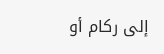إلى ركام أو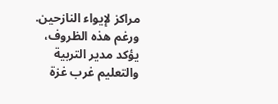مراكز لإيواء النازحين.
ورغم هذه الظروف، يؤكد مدير التربية والتعليم غرب غزة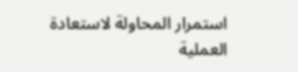استمرار المحاولة لاستعادة العملية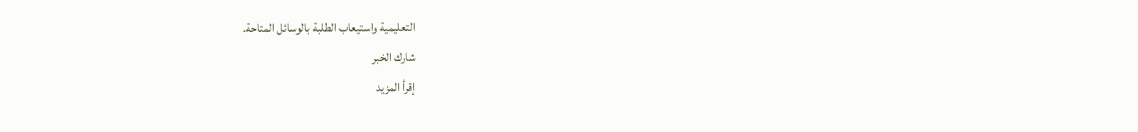التعليمية واستيعاب الطلبة بالوسائل المتاحة.
شارك الخبر
إقرأ المزيد